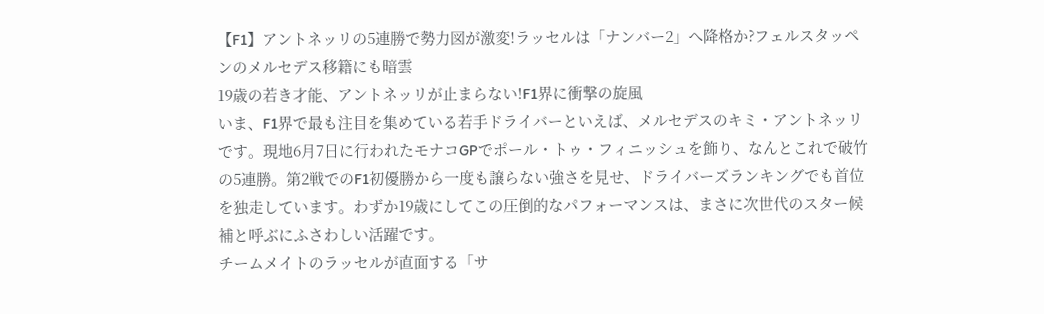【F1】アントネッリの5連勝で勢力図が激変!ラッセルは「ナンバー2」へ降格か?フェルスタッペンのメルセデス移籍にも暗雲
19歳の若き才能、アントネッリが止まらない!F1界に衝撃の旋風
いま、F1界で最も注目を集めている若手ドライバーといえば、メルセデスのキミ・アントネッリです。現地6月7日に行われたモナコGPでポール・トゥ・フィニッシュを飾り、なんとこれで破竹の5連勝。第2戦でのF1初優勝から一度も譲らない強さを見せ、ドライバーズランキングでも首位を独走しています。わずか19歳にしてこの圧倒的なパフォーマンスは、まさに次世代のスター候補と呼ぶにふさわしい活躍です。
チームメイトのラッセルが直面する「サ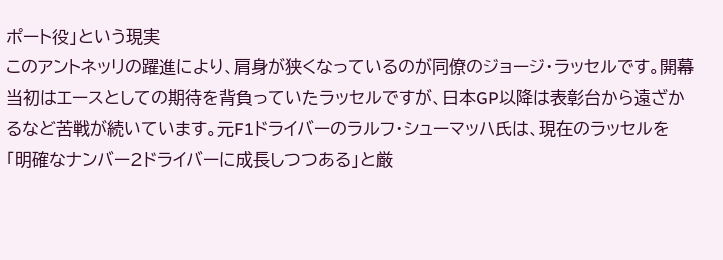ポート役」という現実
このアントネッリの躍進により、肩身が狭くなっているのが同僚のジョージ・ラッセルです。開幕当初はエースとしての期待を背負っていたラッセルですが、日本GP以降は表彰台から遠ざかるなど苦戦が続いています。元F1ドライバーのラルフ・シューマッハ氏は、現在のラッセルを「明確なナンバー2ドライバーに成長しつつある」と厳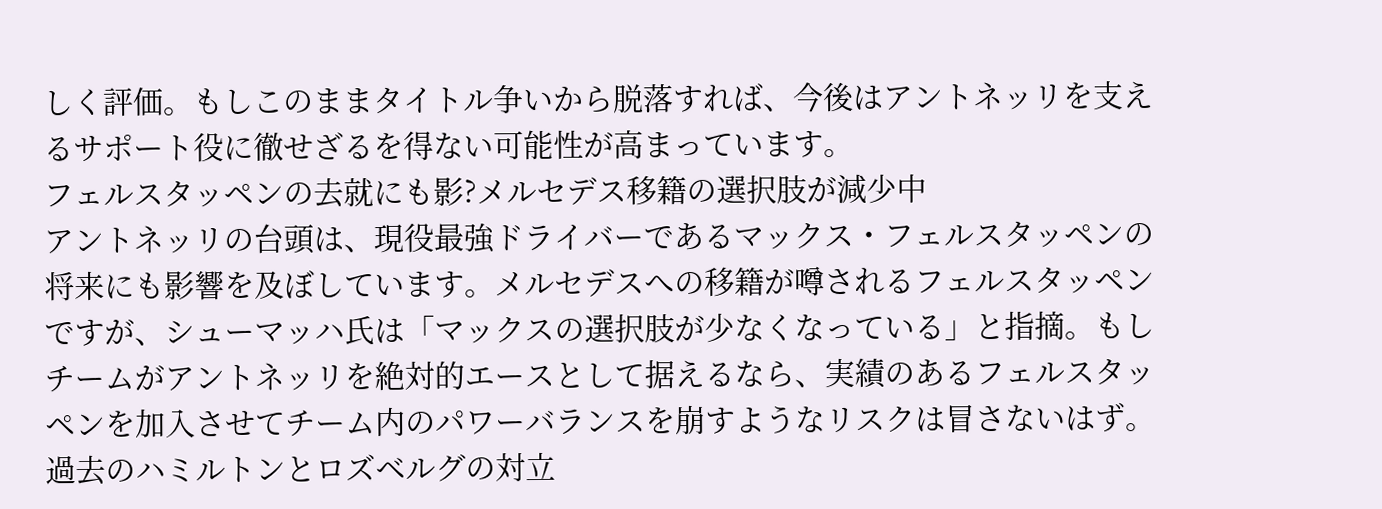しく評価。もしこのままタイトル争いから脱落すれば、今後はアントネッリを支えるサポート役に徹せざるを得ない可能性が高まっています。
フェルスタッペンの去就にも影?メルセデス移籍の選択肢が減少中
アントネッリの台頭は、現役最強ドライバーであるマックス・フェルスタッペンの将来にも影響を及ぼしています。メルセデスへの移籍が噂されるフェルスタッペンですが、シューマッハ氏は「マックスの選択肢が少なくなっている」と指摘。もしチームがアントネッリを絶対的エースとして据えるなら、実績のあるフェルスタッペンを加入させてチーム内のパワーバランスを崩すようなリスクは冒さないはず。過去のハミルトンとロズベルグの対立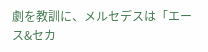劇を教訓に、メルセデスは「エース&セカ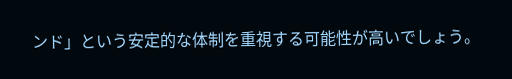ンド」という安定的な体制を重視する可能性が高いでしょう。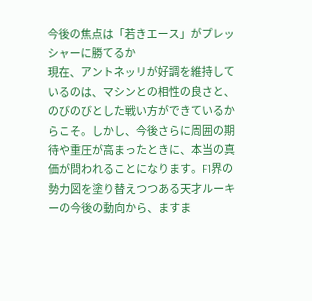今後の焦点は「若きエース」がプレッシャーに勝てるか
現在、アントネッリが好調を維持しているのは、マシンとの相性の良さと、のびのびとした戦い方ができているからこそ。しかし、今後さらに周囲の期待や重圧が高まったときに、本当の真価が問われることになります。F1界の勢力図を塗り替えつつある天才ルーキーの今後の動向から、ますま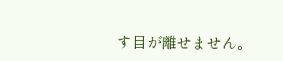す目が離せません。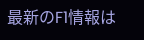最新のF1情報は